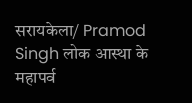सरायकेला/ Pramod Singh लोक आस्था के महापर्व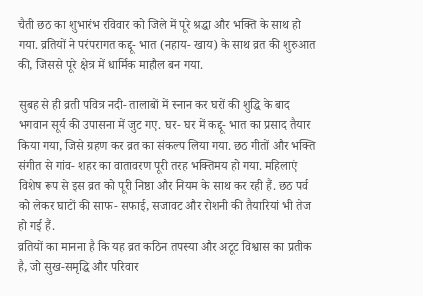चैती छठ का शुभारंभ रविवार को जिले में पूरे श्रद्धा और भक्ति के साथ हो गया. व्रतियों ने परंपरागत कद्दू- भात (नहाय- खाय) के साथ व्रत की शुरुआत की, जिससे पूरे क्षेत्र में धार्मिक माहौल बन गया.

सुबह से ही व्रती पवित्र नदी- तालाबों में स्नान कर घरों की शुद्धि के बाद भगवान सूर्य की उपासना में जुट गए. घर- घर में कद्दू- भात का प्रसाद तैयार किया गया, जिसे ग्रहण कर व्रत का संकल्प लिया गया. छठ गीतों और भक्ति संगीत से गांव- शहर का वातावरण पूरी तरह भक्तिमय हो गया. महिलाएं विशेष रूप से इस व्रत को पूरी निष्ठा और नियम के साथ कर रही हैं. छठ पर्व को लेकर घाटों की साफ- सफाई, सजावट और रोशनी की तैयारियां भी तेज हो गई हैं.
व्रतियों का मानना है कि यह व्रत कठिन तपस्या और अटूट विश्वास का प्रतीक है, जो सुख-समृद्धि और परिवार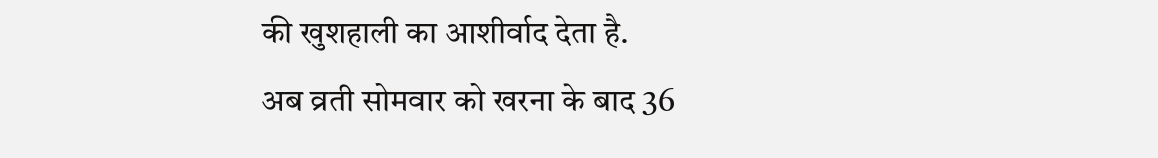की खुशहाली का आशीर्वाद देता है.
अब व्रती सोमवार को खरना के बाद 36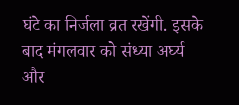घंटे का निर्जला व्रत रखेंगी. इसके बाद मंगलवार को संध्या अर्घ्य और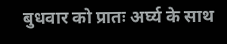बुधवार को प्रातः अर्घ्य के साथ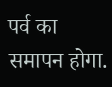पर्व का समापन होगा.